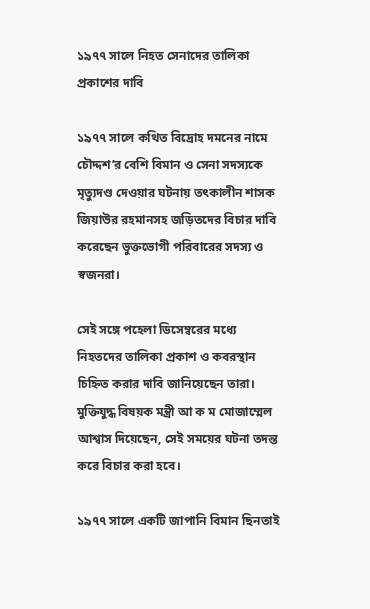১৯৭৭ সালে নিহত সেনাদের তালিকা প্রকাশের দাবি

১৯৭৭ সালে কথিত বিদ্রোহ দমনের নামে চৌদ্দশ’র বেশি বিমান ও সেনা সদস্যকে মৃত্যুদণ্ড দেওয়ার ঘটনায় তৎকালীন শাসক জিয়াউর রহমানসহ জড়িতদের বিচার দাবি করেছেন ভুক্তভোগী পরিবারের সদস্য ও স্বজনরা।

সেই সঙ্গে পহেলা ডিসেম্বরের মধ্যে নিহতদের তালিকা প্রকাশ ও কবরস্থান চিহ্নিত করার দাবি জানিয়েছেন তারা। মুক্তিযুদ্ধ বিষয়ক মন্ত্রী আ ক ম মোজাম্মেল আশ্বাস দিয়েছেন, সেই সময়ের ঘটনা তদন্ত করে বিচার করা হবে।

১৯৭৭ সালে একটি জাপানি বিমান ছিনতাই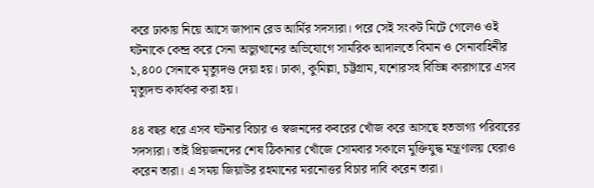করে ঢাকায় নিয়ে আসে জাপান রেড আর্মির সদস্যরা। পরে সেই সংকট মিটে গেলেও ওই ঘটনাকে কেন্দ্র করে সেনা অভ্যুত্থানের অভিযোগে সামরিক আদালতে বিমান ও সেনাবাহিনীর ১,৪০০ সেনাকে মৃত্যুদণ্ড দেয়া হয়। ঢাকা, কুমিল্লা, চট্টগ্রাম, যশোরসহ বিভিন্ন কারাগারে এসব মৃত্যুদন্ড কার্যকর করা হয়।

৪৪ বছর ধরে এসব ঘটনার বিচার ও স্বজনদের কবরের খোঁজ করে আসছে হতভাগ্য পরিবারের সদস্যরা। তাই প্রিয়জনদের শেষ ঠিকানার খোঁজে সোমবার সকালে মুক্তিযুদ্ধ মন্ত্রণালয় ঘেরাও করেন তারা। এ সময় জিয়াউর রহমানের মরনোত্তর বিচার দাবি করেন তারা।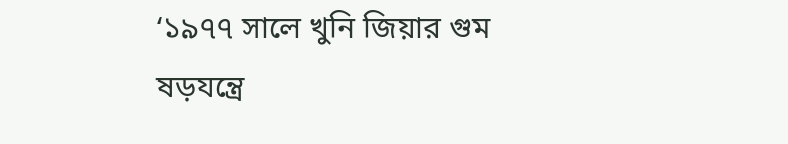‘১৯৭৭ সালে খুনি জিয়ার গুম ষড়যন্ত্রে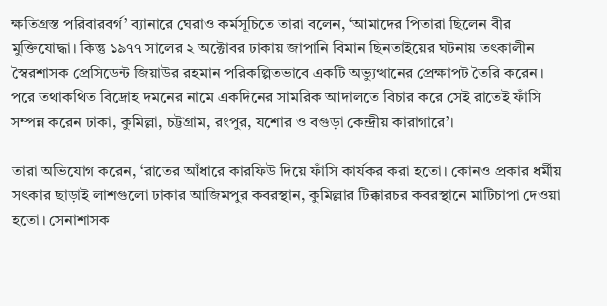ক্ষতিগ্রস্ত পরিবারবর্গ’ ব্যানারে ঘেরাও কর্মসূচিতে তারা বলেন, ‘আমাদের পিতারা ছিলেন বীর মুক্তিযোদ্ধা। কিন্তু ১৯৭৭ সালের ২ অক্টোবর ঢাকায় জাপানি বিমান ছিনতাইয়ের ঘটনায় তৎকালীন স্বৈরশাসক প্রেসিডেন্ট জিয়াউর রহমান পরিকল্পিতভাবে একটি অভ্যুত্থানের প্রেক্ষাপট তৈরি করেন। পরে তথাকথিত বিদ্রোহ দমনের নামে একদিনের সামরিক আদালতে বিচার করে সেই রাতেই ফাঁসি সম্পন্ন করেন ঢাকা, কুমিল্লা, চট্টগ্রাম, রংপুর, যশোর ও বগুড়া কেন্দ্রীয় কারাগারে’।

তারা অভিযোগ করেন, ‘রাতের আঁধারে কারফিউ দিয়ে ফাঁসি কার্যকর করা হতো। কোনও প্রকার ধর্মীয় সৎকার ছাড়াই লাশগুলো ঢাকার আজিমপুর কবরস্থান, কুমিল্লার টিক্কারচর কবরস্থানে মাটিচাপা দেওয়া হতো। সেনাশাসক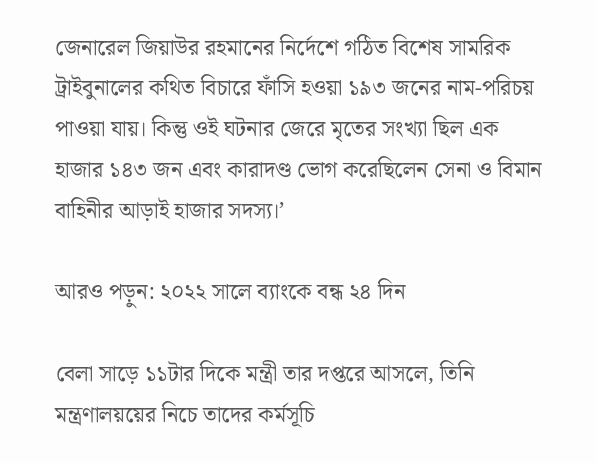জেনারেল জিয়াউর রহমানের নির্দেশে গঠিত বিশেষ সামরিক ট্রাইবুনালের কথিত বিচারে ফাঁসি হওয়া ১৯৩ জনের নাম-পরিচয় পাওয়া যায়। কিন্তু ওই ঘটনার জেরে মৃতের সংখ্যা ছিল এক হাজার ১৪৩ জন এবং কারাদণ্ড ভোগ করেছিলেন সেনা ও বিমান বাহিনীর আড়াই হাজার সদস্য।’

আরও পড়ুন: ২০২২ সালে ব্যাংকে বন্ধ ২৪ দিন

বেলা সাড়ে ১১টার দিকে মন্ত্রী তার দপ্তরে আসলে, তিনি মন্ত্রণালয়য়ের নিচে তাদের কর্মসূচি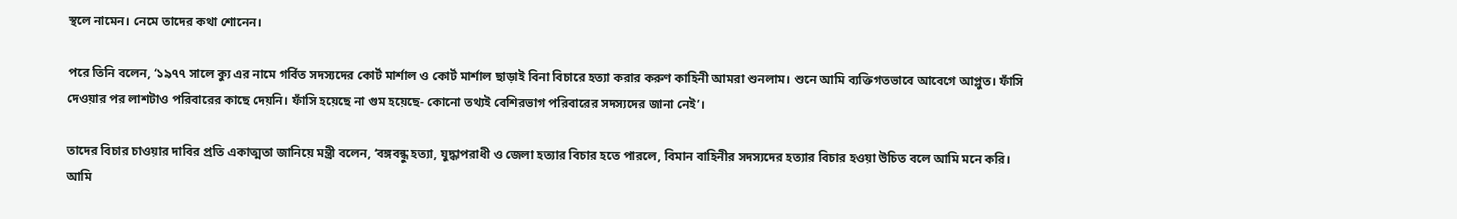স্থলে নামেন। নেমে তাদের কথা শোনেন।

পরে তিনি বলেন, ‘১৯৭৭ সালে ক্যু এর নামে গর্বিত সদস্যদের কোর্ট মার্শাল ও কোর্ট মার্শাল ছাড়াই বিনা বিচারে হত্যা করার করুণ কাহিনী আমরা শুনলাম। শুনে আমি ব্যক্তিগতভাবে আবেগে আপ্লুত। ফাঁসি দেওয়ার পর লাশটাও পরিবারের কাছে দেয়নি। ফাঁসি হয়েছে না গুম হয়েছে- কোনো তথ্যই বেশিরভাগ পরিবারের সদস্যদের জানা নেই’।

তাদের বিচার চাওয়ার দাবির প্রতি একাত্মতা জানিয়ে মন্ত্রী বলেন, ‘বঙ্গবন্ধু হত্যা, যুদ্ধাপরাধী ও জেলা হত্যার বিচার হতে পারলে, বিমান বাহিনীর সদস্যদের হত্যার বিচার হওয়া উচিত বলে আমি মনে করি। আমি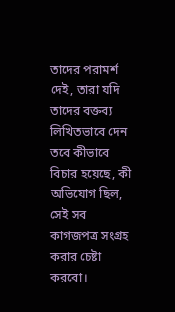তাদের পরামর্শ দেই, তারা যদি তাদের বক্তব্য লিখিতভাবে দেন তবে কীভাবে বিচার হয়েছে, কী অভিযোগ ছিল, সেই সব কাগজপত্র সংগ্রহ করার চেষ্টা করবো।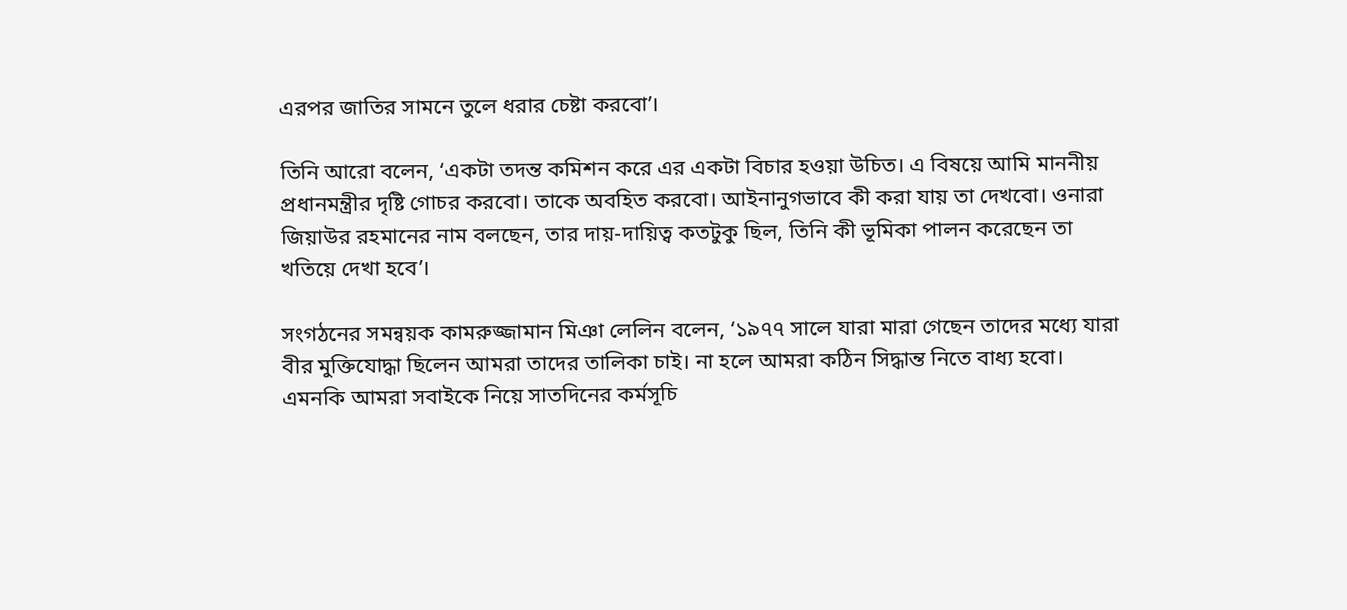এরপর জাতির সামনে তুলে ধরার চেষ্টা করবো’।

তিনি আরো বলেন, ‘একটা তদন্ত কমিশন করে এর একটা বিচার হওয়া উচিত। এ বিষয়ে আমি মাননীয় প্রধানমন্ত্রীর দৃষ্টি গোচর করবো। তাকে অবহিত করবো। আইনানুগভাবে কী করা যায় তা দেখবো। ওনারা জিয়াউর রহমানের নাম বলছেন, তার দায়-দায়িত্ব কতটুকু ছিল, তিনি কী ভূমিকা পালন করেছেন তা খতিয়ে দেখা হবে’।

সংগঠনের সমন্বয়ক কামরুজ্জামান মিঞা লেলিন বলেন, ‘১৯৭৭ সালে যারা মারা গেছেন তাদের মধ্যে যারা বীর মুক্তিযোদ্ধা ছিলেন আমরা তাদের তালিকা চাই। না হলে আমরা কঠিন সিদ্ধান্ত নিতে বাধ্য হবো। এমনকি আমরা সবাইকে নিয়ে সাতদিনের কর্মসূচি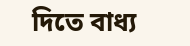দিতে বাধ্য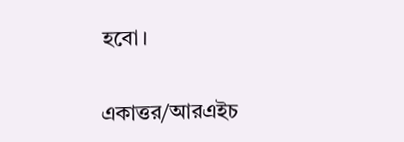হবো।


একাত্তর/আরএইচ